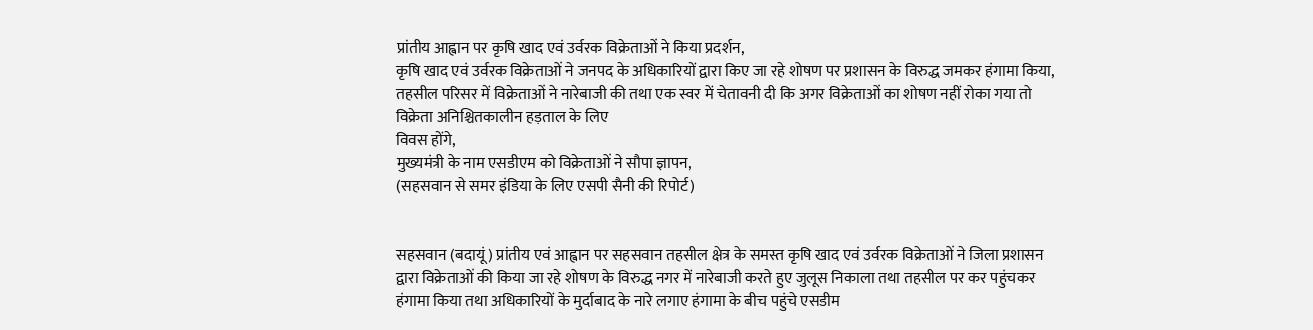प्रांतीय आह्वान पर कृषि खाद एवं उर्वरक विक्रेताओं ने किया प्रदर्शन,
कृषि खाद एवं उर्वरक विक्रेताओं ने जनपद के अधिकारियों द्वारा किए जा रहे शोषण पर प्रशासन के विरुद्ध जमकर हंगामा किया,
तहसील परिसर में विक्रेताओं ने नारेबाजी की तथा एक स्वर में चेतावनी दी कि अगर विक्रेताओं का शोषण नहीं रोका गया तो विक्रेता अनिश्चितकालीन हड़ताल के लिए
विवस होंगे,
मुख्यमंत्री के नाम एसडीएम को विक्रेताओं ने सौपा ज्ञापन,
(सहसवान से समर इंडिया के लिए एसपी सैनी की रिपोर्ट)


सहसवान (बदायूं) प्रांतीय एवं आह्वान पर सहसवान तहसील क्षेत्र के समस्त कृषि खाद एवं उर्वरक विक्रेताओं ने जिला प्रशासन द्वारा विक्रेताओं की किया जा रहे शोषण के विरुद्ध नगर में नारेबाजी करते हुए जुलूस निकाला तथा तहसील पर कर पहुंचकर हंगामा किया तथा अधिकारियों के मुर्दाबाद के नारे लगाए हंगामा के बीच पहुंचे एसडीम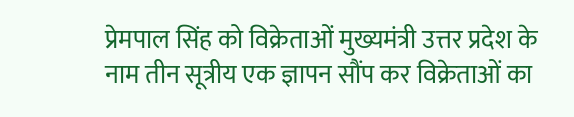प्रेमपाल सिंह को विक्रेताओं मुख्यमंत्री उत्तर प्रदेश के नाम तीन सूत्रीय एक ज्ञापन सौंप कर विक्रेताओं का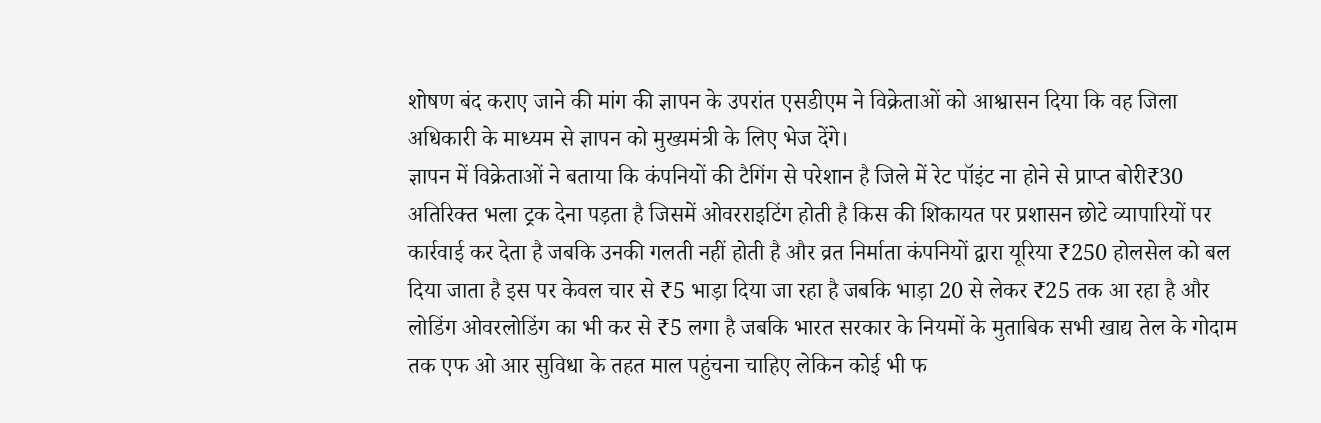शोषण बंद कराए जाने की मांग की ज्ञापन के उपरांत एसडीएम ने विक्रेताओं को आश्वासन दिया कि वह जिला अधिकारी के माध्यम से ज्ञापन को मुख्यमंत्री के लिए भेज देंगे।
ज्ञापन में विक्रेताओं ने बताया कि कंपनियों की टैगिंग से परेशान है जिले में रेट पॉइंट ना होने से प्राप्त बोरी₹30 अतिरिक्त भला ट्रक देना पड़ता है जिसमें ओवरराइटिंग होती है किस की शिकायत पर प्रशासन छोटे व्यापारियों पर कार्रवाई कर देता है जबकि उनकी गलती नहीं होती है और व्रत निर्माता कंपनियों द्वारा यूरिया ₹250 होलसेल को बल दिया जाता है इस पर केवल चार से ₹5 भाड़ा दिया जा रहा है जबकि भाड़ा 20 से लेकर ₹25 तक आ रहा है और लोडिंग ओवरलोडिंग का भी कर से ₹5 लगा है जबकि भारत सरकार के नियमों के मुताबिक सभी खाद्य तेल के गोदाम तक एफ ओ आर सुविधा के तहत माल पहुंचना चाहिए लेकिन कोई भी फ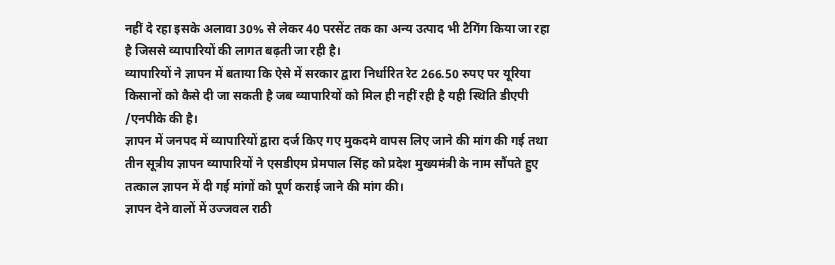नहीं दे रहा इसके अलावा 30% से लेकर 40 परसेंट तक का अन्य उत्पाद भी टैगिंग किया जा रहा है जिससे व्यापारियों की लागत बढ़ती जा रही है।
व्यापारियों ने ज्ञापन में बताया कि ऐसे में सरकार द्वारा निर्धारित रेट 266.50 रुपए पर यूरिया किसानों को कैसे दी जा सकती है जब व्यापारियों को मिल ही नहीं रही है यही स्थिति डीएपी /एनपीके की है।
ज्ञापन में जनपद में व्यापारियों द्वारा दर्ज किए गए मुकदमे वापस लिए जाने की मांग की गई तथा तीन सूत्रीय ज्ञापन व्यापारियों ने एसडीएम प्रेमपाल सिंह को प्रदेश मुख्यमंत्री के नाम सौंपते हुए तत्काल ज्ञापन में दी गई मांगों को पूर्ण कराई जाने की मांग की।
ज्ञापन देने वालों में उज्जवल राठी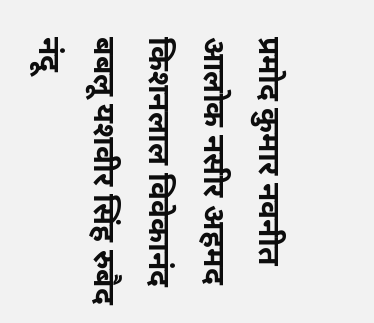प्रमोद कुमार नवनीत आलोक नसीर अहमद किशनलाल विवेकानंद बबलू यशवीर सिंह रुबैद नंदू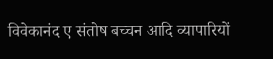विवेकानंद ए संतोष बच्चन आदि व्यापारियों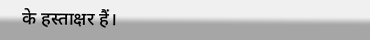के हस्ताक्षर हैं।